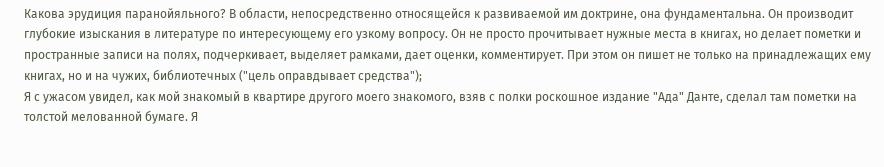Какова эрудиция паранойяльного? В области, непосредственно относящейся к развиваемой им доктрине, она фундаментальна. Он производит глубокие изыскания в литературе по интересующему его узкому вопросу. Он не просто прочитывает нужные места в книгах, но делает пометки и пространные записи на полях, подчеркивает, выделяет рамками, дает оценки, комментирует. При этом он пишет не только на принадлежащих ему книгах, но и на чужих, библиотечных ("цель оправдывает средства");
Я с ужасом увидел, как мой знакомый в квартире другого моего знакомого, взяв с полки роскошное издание "Ада" Данте, сделал там пометки на толстой мелованной бумаге. Я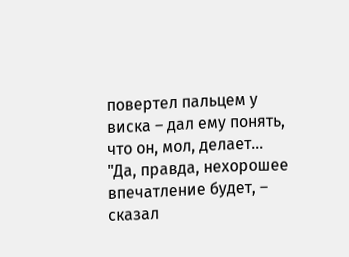повертел пальцем у виска – дал ему понять, что он, мол, делает… "Да, правда, нехорошее впечатление будет, – сказал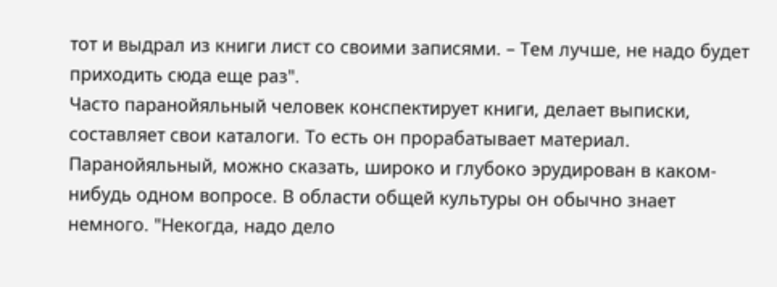тот и выдрал из книги лист со своими записями. – Тем лучше, не надо будет приходить сюда еще раз".
Часто паранойяльный человек конспектирует книги, делает выписки, составляет свои каталоги. То есть он прорабатывает материал. Паранойяльный, можно сказать, широко и глубоко эрудирован в каком-нибудь одном вопросе. В области общей культуры он обычно знает немного. "Некогда, надо дело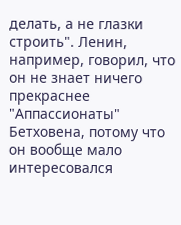делать, а не глазки строить". Ленин, например, говорил, что он не знает ничего прекраснее "Аппассионаты" Бетховена, потому что он вообще мало интересовался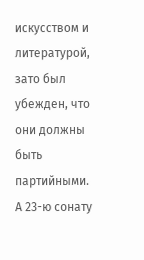искусством и литературой, зато был убежден, что они должны быть партийными. А 23-ю сонату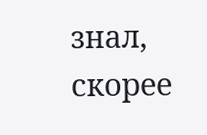знал, скорее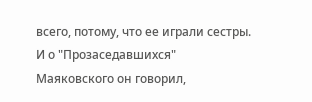всего, потому, что ее играли сестры. И о "Прозаседавшихся" Маяковского он говорил,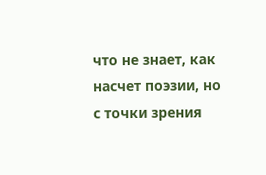что не знает, как насчет поэзии, но с точки зрения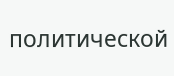политической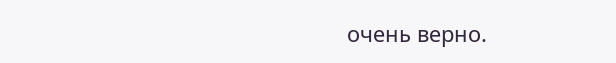очень верно.